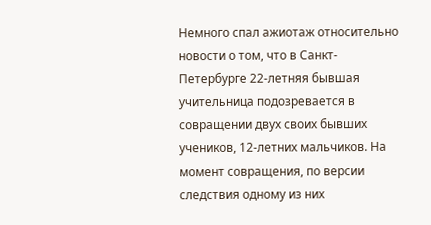Немного спал ажиотаж относительно новости о том, что в Санкт-Петербурге 22-летняя бывшая учительница подозревается в совращении двух своих бывших учеников, 12-летних мальчиков. На момент совращения, по версии следствия одному из них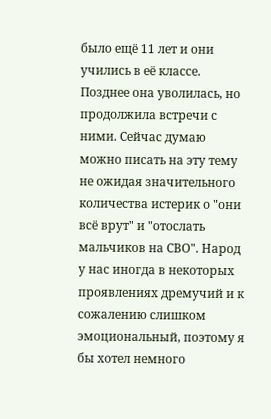было ещё 11 лет и они учились в её классе. Позднее она уволилась, но продолжила встречи с ними. Сейчас думаю можно писать на эту тему не ожидая значительного количества истерик о "они всё врут" и "отослать мальчиков на СВО". Народ у нас иногда в некоторых проявлениях дремучий и к сожалению слишком эмоциональный, поэтому я бы хотел немного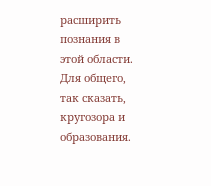расширить познания в этой области. Для общего, так сказать, кругозора и образования.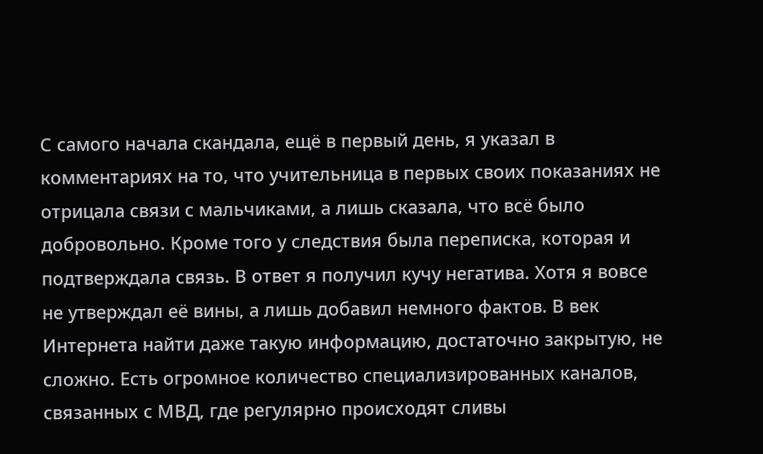С самого начала скандала, ещё в первый день, я указал в комментариях на то, что учительница в первых своих показаниях не отрицала связи с мальчиками, а лишь сказала, что всё было добровольно. Кроме того у следствия была переписка, которая и подтверждала связь. В ответ я получил кучу негатива. Хотя я вовсе не утверждал её вины, а лишь добавил немного фактов. В век Интернета найти даже такую информацию, достаточно закрытую, не сложно. Есть огромное количество специализированных каналов, связанных с МВД, где регулярно происходят сливы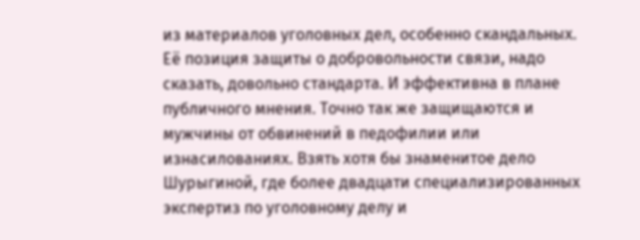из материалов уголовных дел, особенно скандальных. Её позиция защиты о добровольности связи, надо сказать, довольно стандарта. И эффективна в плане публичного мнения. Точно так же защищаются и мужчины от обвинений в педофилии или изнасилованиях. Взять хотя бы знаменитое дело Шурыгиной, где более двадцати специализированных экспертиз по уголовному делу и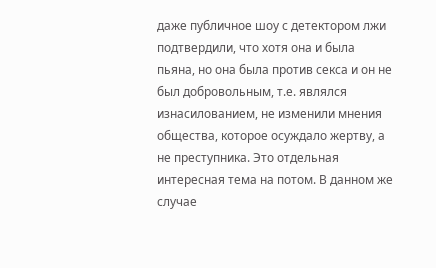даже публичное шоу с детектором лжи подтвердили, что хотя она и была пьяна, но она была против секса и он не был добровольным, т.е. являлся изнасилованием, не изменили мнения общества, которое осуждало жертву, а не преступника. Это отдельная интересная тема на потом. В данном же случае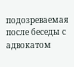подозреваемая после беседы с адвокатом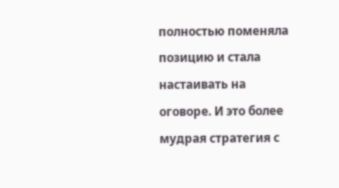полностью поменяла позицию и стала настаивать на оговоре. И это более мудрая стратегия с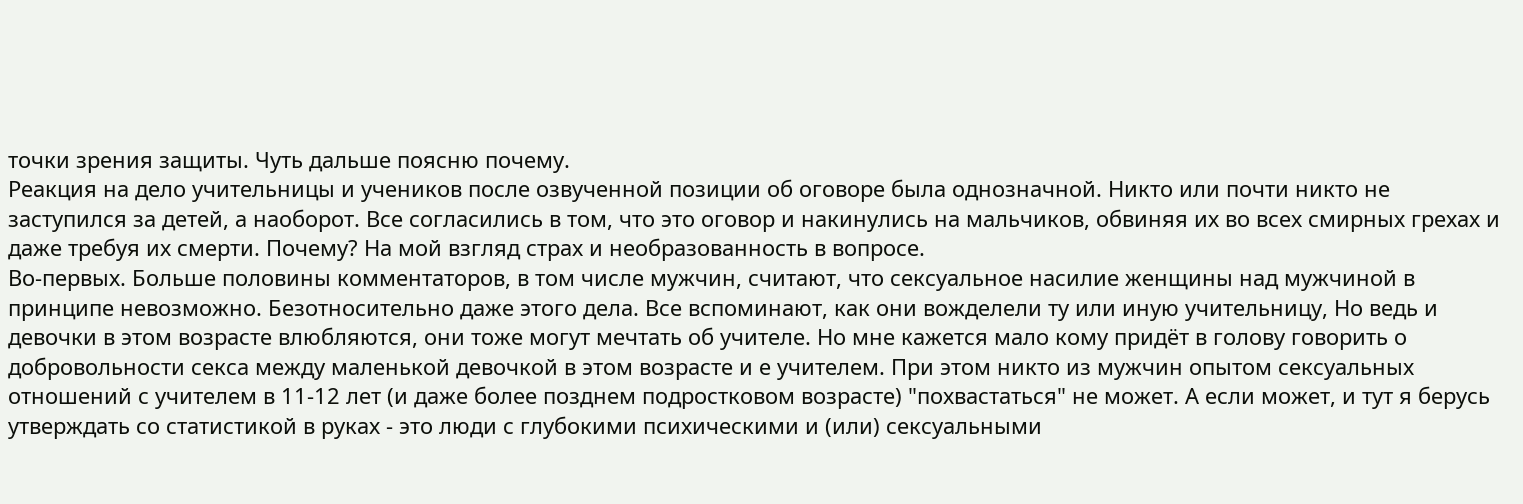точки зрения защиты. Чуть дальше поясню почему.
Реакция на дело учительницы и учеников после озвученной позиции об оговоре была однозначной. Никто или почти никто не заступился за детей, а наоборот. Все согласились в том, что это оговор и накинулись на мальчиков, обвиняя их во всех смирных грехах и даже требуя их смерти. Почему? На мой взгляд страх и необразованность в вопросе.
Во-первых. Больше половины комментаторов, в том числе мужчин, считают, что сексуальное насилие женщины над мужчиной в принципе невозможно. Безотносительно даже этого дела. Все вспоминают, как они вожделели ту или иную учительницу, Но ведь и девочки в этом возрасте влюбляются, они тоже могут мечтать об учителе. Но мне кажется мало кому придёт в голову говорить о добровольности секса между маленькой девочкой в этом возрасте и е учителем. При этом никто из мужчин опытом сексуальных отношений с учителем в 11-12 лет (и даже более позднем подростковом возрасте) "похвастаться" не может. А если может, и тут я берусь утверждать со статистикой в руках - это люди с глубокими психическими и (или) сексуальными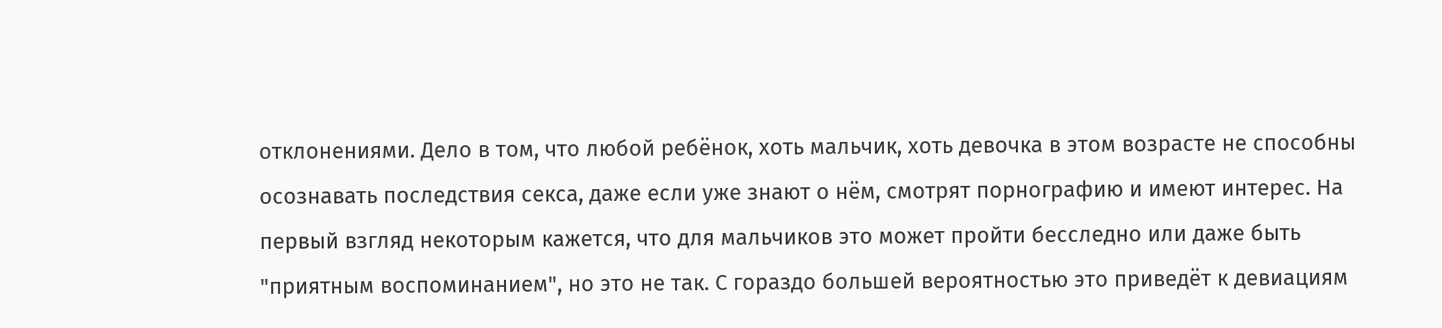отклонениями. Дело в том, что любой ребёнок, хоть мальчик, хоть девочка в этом возрасте не способны осознавать последствия секса, даже если уже знают о нём, смотрят порнографию и имеют интерес. На первый взгляд некоторым кажется, что для мальчиков это может пройти бесследно или даже быть "приятным воспоминанием", но это не так. С гораздо большей вероятностью это приведёт к девиациям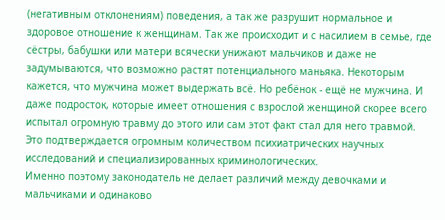(негативным отклонениям) поведения, а так же разрушит нормальное и здоровое отношение к женщинам. Так же происходит и с насилием в семье, где сёстры, бабушки или матери всячески унижают мальчиков и даже не задумываются, что возможно растят потенциального маньяка. Некоторым кажется, что мужчина может выдержать всё. Но ребёнок - ещё не мужчина. И даже подросток, которые имеет отношения с взрослой женщиной скорее всего испытал огромную травму до этого или сам этот факт стал для него травмой. Это подтверждается огромным количеством психиатрических научных исследований и специализированных криминологических.
Именно поэтому законодатель не делает различий между девочками и мальчиками и одинаково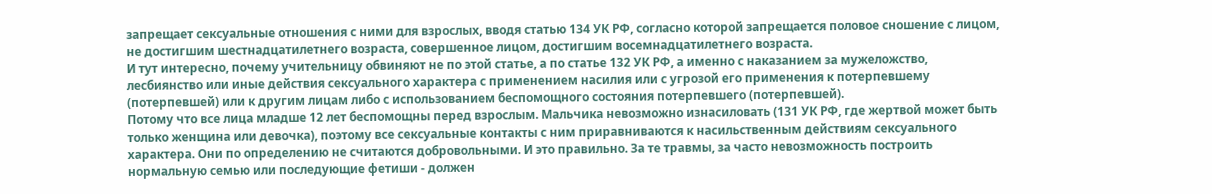запрещает сексуальные отношения с ними для взрослых, вводя статью 134 УК РФ, согласно которой запрещается половое сношение с лицом, не достигшим шестнадцатилетнего возраста, совершенное лицом, достигшим восемнадцатилетнего возраста.
И тут интересно, почему учительницу обвиняют не по этой статье, а по статье 132 УК РФ, а именно с наказанием за мужеложство, лесбиянство или иные действия сексуального характера с применением насилия или с угрозой его применения к потерпевшему (потерпевшей) или к другим лицам либо с использованием беспомощного состояния потерпевшего (потерпевшей).
Потому что все лица младше 12 лет беспомощны перед взрослым. Мальчика невозможно изнасиловать (131 УК РФ, где жертвой может быть только женщина или девочка), поэтому все сексуальные контакты с ним приравниваются к насильственным действиям сексуального характера. Они по определению не считаются добровольными. И это правильно. За те травмы, за часто невозможность построить нормальную семью или последующие фетиши - должен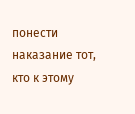понести наказание тот, кто к этому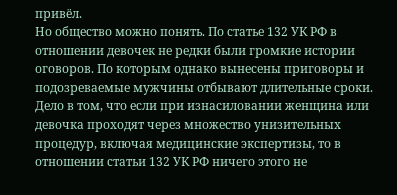привёл.
Но общество можно понять. По статье 132 УК РФ в отношении девочек не редки были громкие истории оговоров. По которым однако вынесены приговоры и подозреваемые мужчины отбывают длительные сроки. Дело в том, что если при изнасиловании женщина или девочка проходят через множество унизительных процедур, включая медицинские экспертизы, то в отношении статьи 132 УК РФ ничего этого не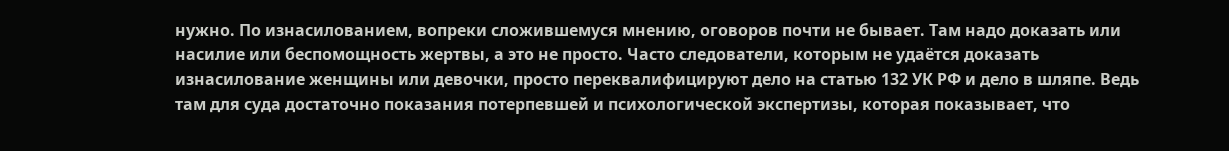нужно. По изнасилованием, вопреки сложившемуся мнению, оговоров почти не бывает. Там надо доказать или насилие или беспомощность жертвы, а это не просто. Часто следователи, которым не удаётся доказать изнасилование женщины или девочки, просто переквалифицируют дело на статью 132 УК РФ и дело в шляпе. Ведь там для суда достаточно показания потерпевшей и психологической экспертизы, которая показывает, что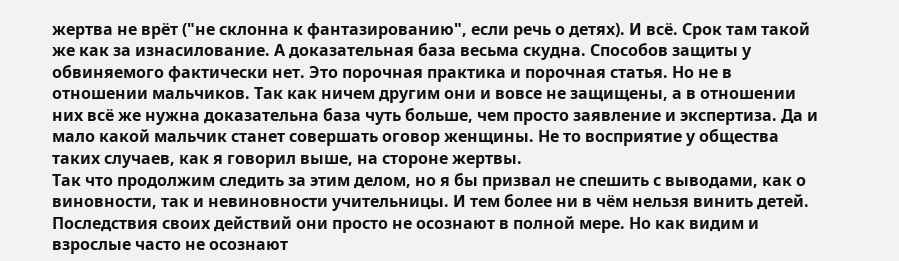жертва не врёт ("не склонна к фантазированию", если речь о детях). И всё. Срок там такой же как за изнасилование. А доказательная база весьма скудна. Способов защиты у обвиняемого фактически нет. Это порочная практика и порочная статья. Но не в отношении мальчиков. Так как ничем другим они и вовсе не защищены, а в отношении них всё же нужна доказательна база чуть больше, чем просто заявление и экспертиза. Да и мало какой мальчик станет совершать оговор женщины. Не то восприятие у общества таких случаев, как я говорил выше, на стороне жертвы.
Так что продолжим следить за этим делом, но я бы призвал не спешить с выводами, как о виновности, так и невиновности учительницы. И тем более ни в чём нельзя винить детей. Последствия своих действий они просто не осознают в полной мере. Но как видим и взрослые часто не осознают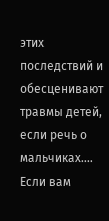этих последствий и обесценивают травмы детей, если речь о мальчиках....
Если вам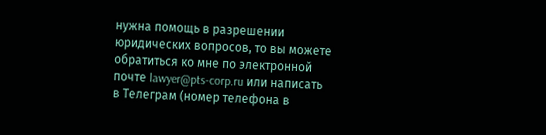нужна помощь в разрешении юридических вопросов, то вы можете обратиться ко мне по электронной почте lawyer@pts-corp.ru или написать в Телеграм (номер телефона в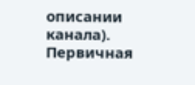описании канала). Первичная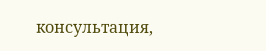консультация,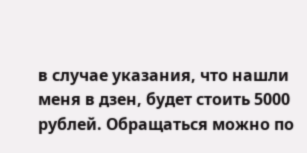в случае указания, что нашли меня в дзен, будет стоить 5000 рублей. Обращаться можно по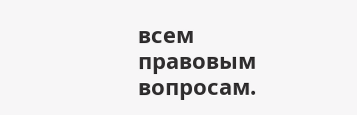всем правовым вопросам.